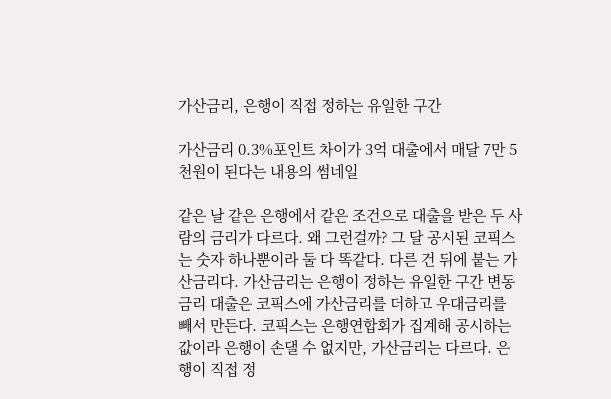가산금리, 은행이 직접 정하는 유일한 구간

가산금리 0.3%포인트 차이가 3억 대출에서 매달 7만 5천원이 된다는 내용의 썸네일

같은 날 같은 은행에서 같은 조건으로 대출을 받은 두 사람의 금리가 다르다. 왜 그런걸까? 그 달 공시된 코픽스는 숫자 하나뿐이라 둘 다 똑같다. 다른 건 뒤에 붙는 가산금리다. 가산금리는 은행이 정하는 유일한 구간 변동금리 대출은 코픽스에 가산금리를 더하고 우대금리를 빼서 만든다. 코픽스는 은행연합회가 집계해 공시하는 값이라 은행이 손댈 수 없지만, 가산금리는 다르다. 은행이 직접 정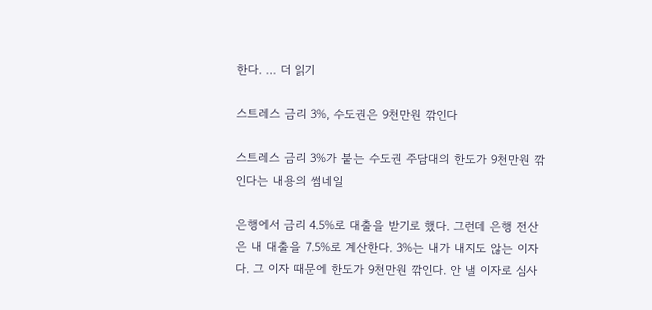한다. … 더 읽기

스트레스 금리 3%, 수도권은 9천만원 깎인다

스트레스 금리 3%가 붙는 수도권 주담대의 한도가 9천만원 깎인다는 내용의 썸네일

은행에서 금리 4.5%로 대출을 받기로 했다. 그런데 은행 전산은 내 대출을 7.5%로 계산한다. 3%는 내가 내지도 않는 이자다. 그 이자 때문에 한도가 9천만원 깎인다. 안 낼 이자로 심사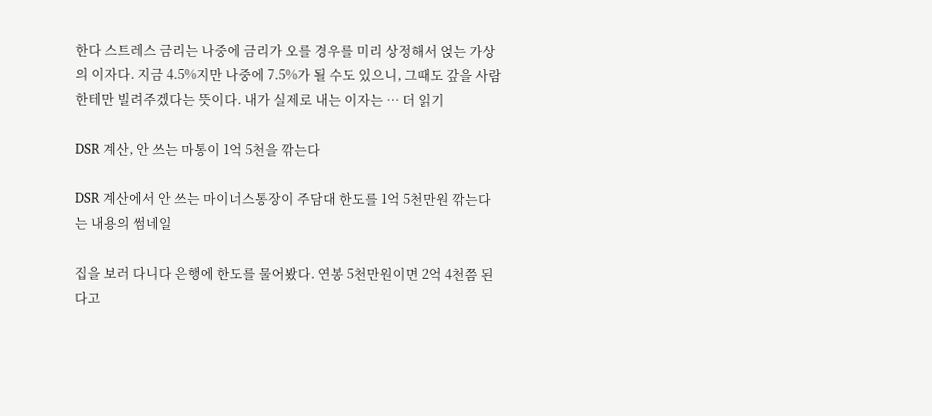한다 스트레스 금리는 나중에 금리가 오를 경우를 미리 상정해서 얹는 가상의 이자다. 지금 4.5%지만 나중에 7.5%가 될 수도 있으니, 그때도 갚을 사람한테만 빌려주겠다는 뜻이다. 내가 실제로 내는 이자는 … 더 읽기

DSR 계산, 안 쓰는 마통이 1억 5천을 깎는다

DSR 계산에서 안 쓰는 마이너스통장이 주담대 한도를 1억 5천만원 깎는다는 내용의 썸네일

집을 보러 다니다 은행에 한도를 물어봤다. 연봉 5천만원이면 2억 4천쯤 된다고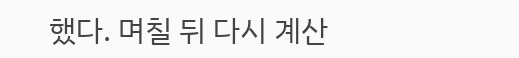했다. 며칠 뒤 다시 계산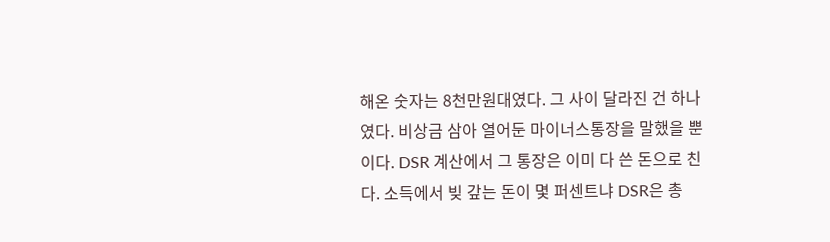해온 숫자는 8천만원대였다. 그 사이 달라진 건 하나였다. 비상금 삼아 열어둔 마이너스통장을 말했을 뿐이다. DSR 계산에서 그 통장은 이미 다 쓴 돈으로 친다. 소득에서 빚 갚는 돈이 몇 퍼센트냐 DSR은 총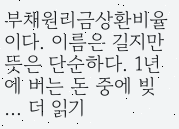부채원리금상환비율이다. 이름은 길지만 뜻은 단순하다. 1년에 버는 돈 중에 빚 … 더 읽기